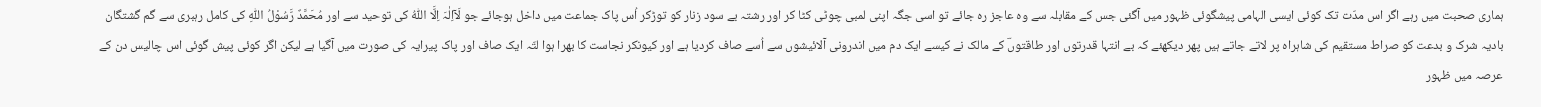ہماری صحبت میں رہے اگر اس مدّت تک کوئی ایسی الہامی پیشگوئی ظہور میں آگئی جس کے مقابلہ سے وہ عاجز رہ جائے تو اسی جگہ اپنی لمبی چوٹی کٹا کر اور رشتہ بے سود زنار کو توڑکر اُس پاک جماعت میں داخل ہوجائے جو لَآاِلٰہَ اِلَّا اللّٰہُ کی توحید سے اور مُحَمَّدٌ رَّسُوْلُ اللّٰہِ کی کامل رہبری سے گم گشتگان بادیہ شرک و بدعت کو صراط مستقیم کی شاہراہ پر لاتے جاتے ہیں پھر دیکھئے کہ بے انتہا قدرتوں اور طاقتوںؔ کے مالک نے کیسے ایک دم میں اندرونی آلائیشوں سے اُسے صاف کردیا ہے اور کیونکر نجاست کا بھرا ہوا لتّہ ایک صاف اور پاک پیرایہ کی صورت میں آگیا ہے لیکن اگر کوئی پیش گوئی اس چالیس دن کے عرصہ میں ظہور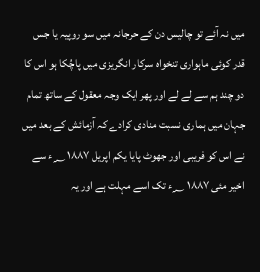میں نہ آئے تو چالیس دن کے حرجانہ میں سو روپیہ یا جس قدر کوئی ماہواری تنخواہ سرکار انگریزی میں پاچُکا ہو اس کا دو چند ہم سے لے لے اور پھر ایک وجہ معقول کے ساتھ تمام جہان میں ہماری نسبت منادی کرادے کہ آزمائش کے بعد میں نے اس کو فریبی اور جھوٹ پایا یکم اپریل ۱۸۸۷ ؁ء سے اخیر مئی ۱۸۸۷ ؁ء تک اسے مہلت ہے اور یہ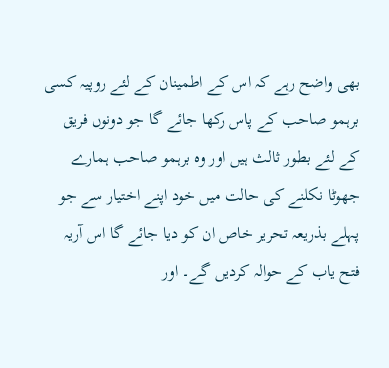بھی واضح رہے کہ اس کے اطمینان کے لئے روپیہ کسی برہمو صاحب کے پاس رکھا جائے گا جو دونوں فریق کے لئے بطور ثالث ہیں اور وہ برہمو صاحب ہمارے جھوٹا نکلنے کی حالت میں خود اپنے اختیار سے جو پہلے بذریعہ تحریر خاص ان کو دیا جائے گا اس آریہ فتح یاب کے حوالہ کردیں گے۔ اور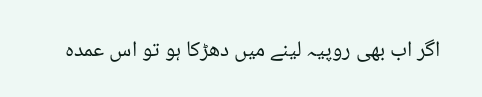اگر اب بھی روپیہ لینے میں دھڑکا ہو تو اس عمدہ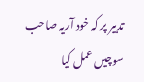تدبیر پر کہ خود آریہ صاحب سوچیں عمل کیا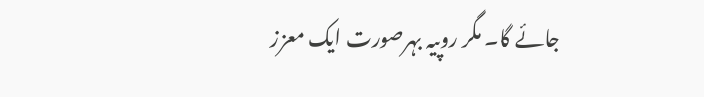جائے گا۔ مگر روپیہ بہرصورت ایک معزز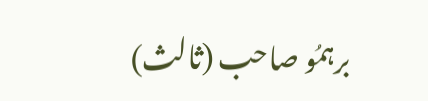برہمُو صاحب (ثالث)